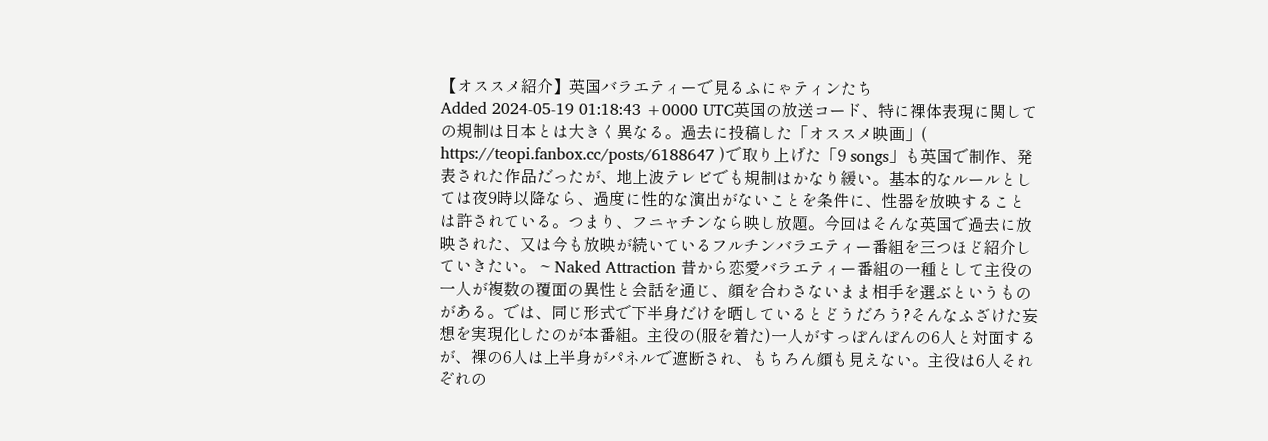【オススメ紹介】英国バラエティーで見るふにゃティンたち
Added 2024-05-19 01:18:43 +0000 UTC英国の放送コード、特に裸体表現に関しての規制は日本とは大きく異なる。過去に投稿した「オススメ映画」( https://teopi.fanbox.cc/posts/6188647 )で取り上げた「9 songs」も英国で制作、発表された作品だったが、地上波テレビでも規制はかなり緩い。基本的なルールとしては夜9時以降なら、過度に性的な演出がないことを条件に、性器を放映することは許されている。つまり、フニャチンなら映し放題。今回はそんな英国で過去に放映された、又は今も放映が続いているフルチンバラエティー番組を三つほど紹介していきたい。 ~ Naked Attraction 昔から恋愛バラエティー番組の一種として主役の一人が複数の覆面の異性と会話を通じ、顔を合わさないまま相手を選ぶというものがある。では、同じ形式で下半身だけを晒しているとどうだろう?そんなふざけた妄想を実現化したのが本番組。主役の(服を着た)一人がすっぽんぽんの6人と対面するが、裸の6人は上半身がパネルで遮断され、もちろん顔も見えない。主役は6人それぞれの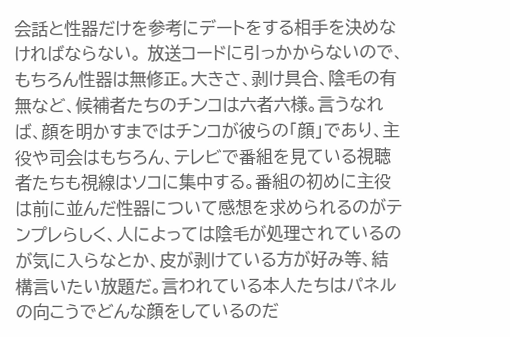会話と性器だけを参考にデートをする相手を決めなければならない。 放送コードに引っかからないので、もちろん性器は無修正。大きさ、剥け具合、陰毛の有無など、候補者たちのチンコは六者六様。言うなれば、顔を明かすまではチンコが彼らの「顔」であり、主役や司会はもちろん、テレビで番組を見ている視聴者たちも視線はソコに集中する。番組の初めに主役は前に並んだ性器について感想を求められるのがテンプレらしく、人によっては陰毛が処理されているのが気に入らなとか、皮が剥けている方が好み等、結構言いたい放題だ。言われている本人たちはパネルの向こうでどんな顔をしているのだ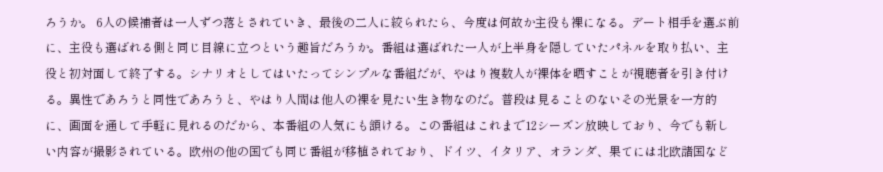ろうか。 6人の候補者は一人ずつ落とされていき、最後の二人に絞られたら、今度は何故か主役も裸になる。デート相手を選ぶ前に、主役も選ばれる側と同じ目線に立つという趣旨だろうか。番組は選ばれた一人が上半身を隠していたパネルを取り払い、主役と初対面して終了する。シナリオとしてはいたってシンプルな番組だが、やはり複数人が裸体を晒すことが視聴者を引き付ける。異性であろうと同性であろうと、やはり人間は他人の裸を見たい生き物なのだ。普段は見ることのないその光景を一方的に、画面を通して手軽に見れるのだから、本番組の人気にも頷ける。この番組はこれまで12シーズン放映しており、今でも新しい内容が撮影されている。欧州の他の国でも同じ番組が移植されており、ドイツ、イタリア、オランダ、果てには北欧諸国など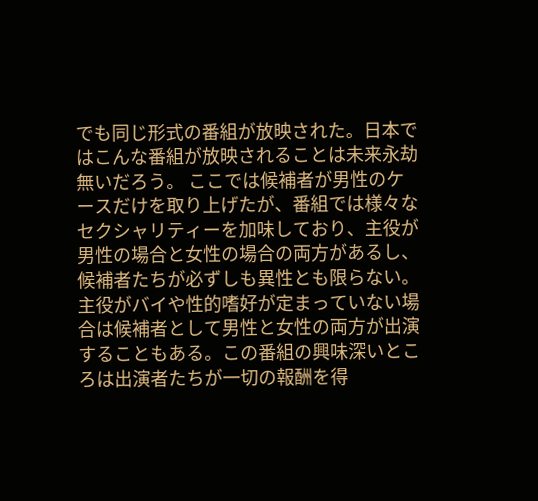でも同じ形式の番組が放映された。日本ではこんな番組が放映されることは未来永劫無いだろう。 ここでは候補者が男性のケースだけを取り上げたが、番組では様々なセクシャリティーを加味しており、主役が男性の場合と女性の場合の両方があるし、候補者たちが必ずしも異性とも限らない。主役がバイや性的嗜好が定まっていない場合は候補者として男性と女性の両方が出演することもある。この番組の興味深いところは出演者たちが一切の報酬を得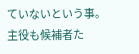ていないという事。主役も候補者た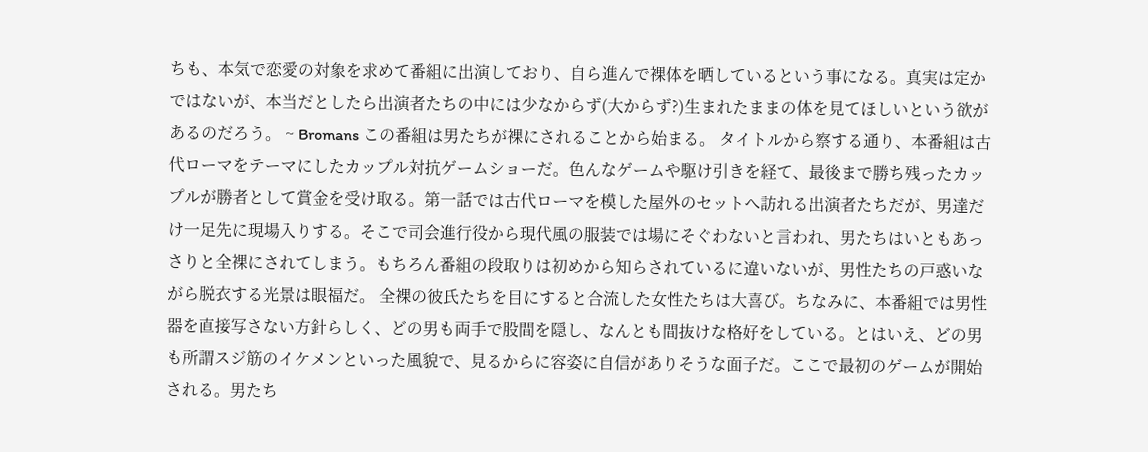ちも、本気で恋愛の対象を求めて番組に出演しており、自ら進んで裸体を晒しているという事になる。真実は定かではないが、本当だとしたら出演者たちの中には少なからず(大からず?)生まれたままの体を見てほしいという欲があるのだろう。 ~ Bromans この番組は男たちが裸にされることから始まる。 タイトルから察する通り、本番組は古代ローマをテーマにしたカップル対抗ゲームショーだ。色んなゲームや駆け引きを経て、最後まで勝ち残ったカップルが勝者として賞金を受け取る。第一話では古代ローマを模した屋外のセットへ訪れる出演者たちだが、男達だけ一足先に現場入りする。そこで司会進行役から現代風の服装では場にそぐわないと言われ、男たちはいともあっさりと全裸にされてしまう。もちろん番組の段取りは初めから知らされているに違いないが、男性たちの戸惑いながら脱衣する光景は眼福だ。 全裸の彼氏たちを目にすると合流した女性たちは大喜び。ちなみに、本番組では男性器を直接写さない方針らしく、どの男も両手で股間を隠し、なんとも間抜けな格好をしている。とはいえ、どの男も所謂スジ筋のイケメンといった風貌で、見るからに容姿に自信がありそうな面子だ。ここで最初のゲームが開始される。男たち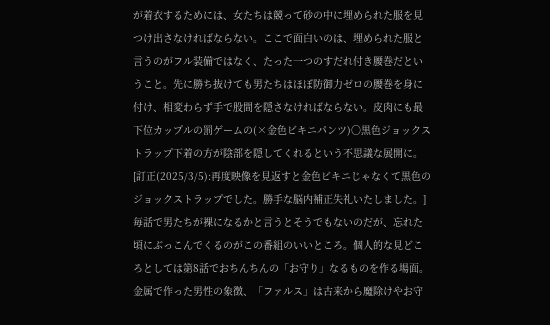が着衣するためには、女たちは競って砂の中に埋められた服を見つけ出さなければならない。ここで面白いのは、埋められた服と言うのがフル装備ではなく、たった一つのすだれ付き腰巻だということ。先に勝ち抜けても男たちはほぼ防御力ゼロの腰巻を身に付け、相変わらず手で股間を隠さなければならない。皮肉にも最下位カップルの罰ゲームの(×金色ビキニパンツ)〇黒色ジョックストラップ下着の方が陰部を隠してくれるという不思議な展開に。[訂正(2025/3/5):再度映像を見返すと金色ビキニじゃなくて黒色のジョックストラップでした。勝手な脳内補正失礼いたしました。] 毎話で男たちが裸になるかと言うとそうでもないのだが、忘れた頃にぶっこんでくるのがこの番組のいいところ。個人的な見どころとしては第8話でおちんちんの「お守り」なるものを作る場面。金属で作った男性の象徴、「ファルス」は古来から魔除けやお守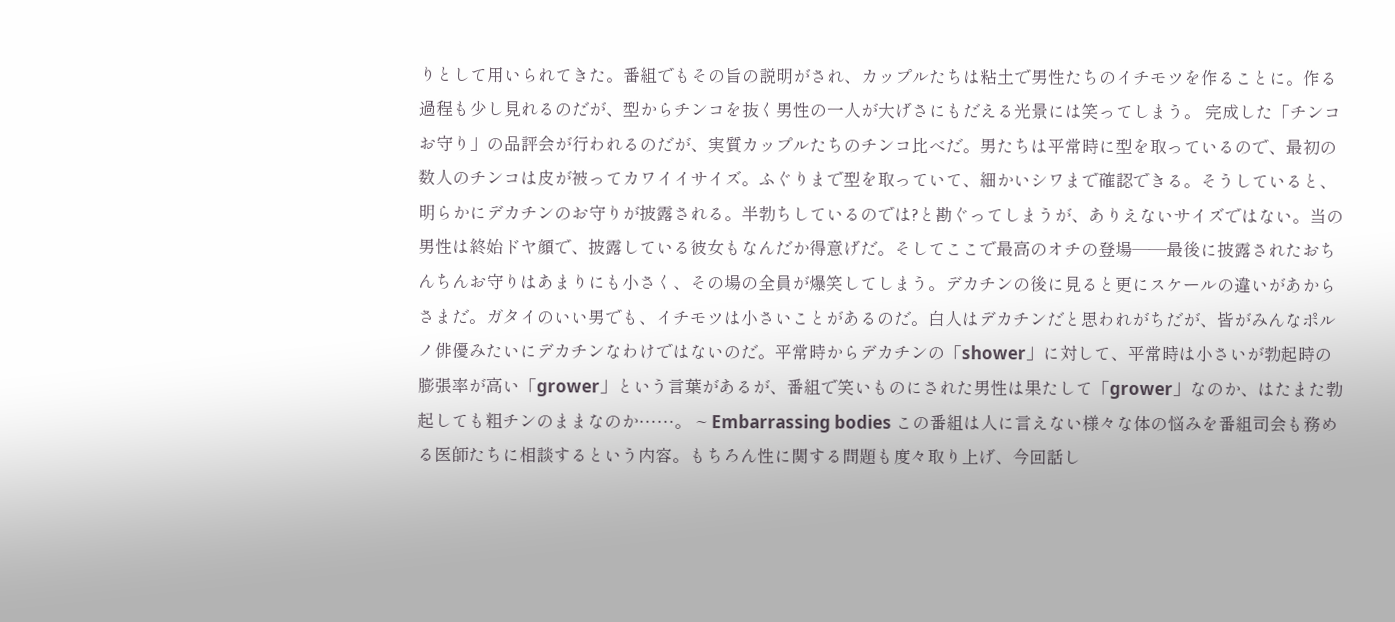りとして用いられてきた。番組でもその旨の説明がされ、カップルたちは粘土で男性たちのイチモツを作ることに。作る過程も少し見れるのだが、型からチンコを抜く男性の一人が大げさにもだえる光景には笑ってしまう。 完成した「チンコお守り」の品評会が行われるのだが、実質カップルたちのチンコ比べだ。男たちは平常時に型を取っているので、最初の数人のチンコは皮が被ってカワイイサイズ。ふぐりまで型を取っていて、細かいシワまで確認できる。そうしていると、明らかにデカチンのお守りが披露される。半勃ちしているのでは?と勘ぐってしまうが、ありえないサイズではない。当の男性は終始ドヤ顔で、披露している彼女もなんだか得意げだ。そしてここで最高のオチの登場――最後に披露されたおちんちんお守りはあまりにも小さく、その場の全員が爆笑してしまう。デカチンの後に見ると更にスケールの違いがあからさまだ。ガタイのいい男でも、イチモツは小さいことがあるのだ。白人はデカチンだと思われがちだが、皆がみんなポルノ俳優みたいにデカチンなわけではないのだ。平常時からデカチンの「shower」に対して、平常時は小さいが勃起時の膨張率が高い「grower」という言葉があるが、番組で笑いものにされた男性は果たして「grower」なのか、はたまた勃起しても粗チンのままなのか……。 ~ Embarrassing bodies この番組は人に言えない様々な体の悩みを番組司会も務める医師たちに相談するという内容。もちろん性に関する問題も度々取り上げ、今回話し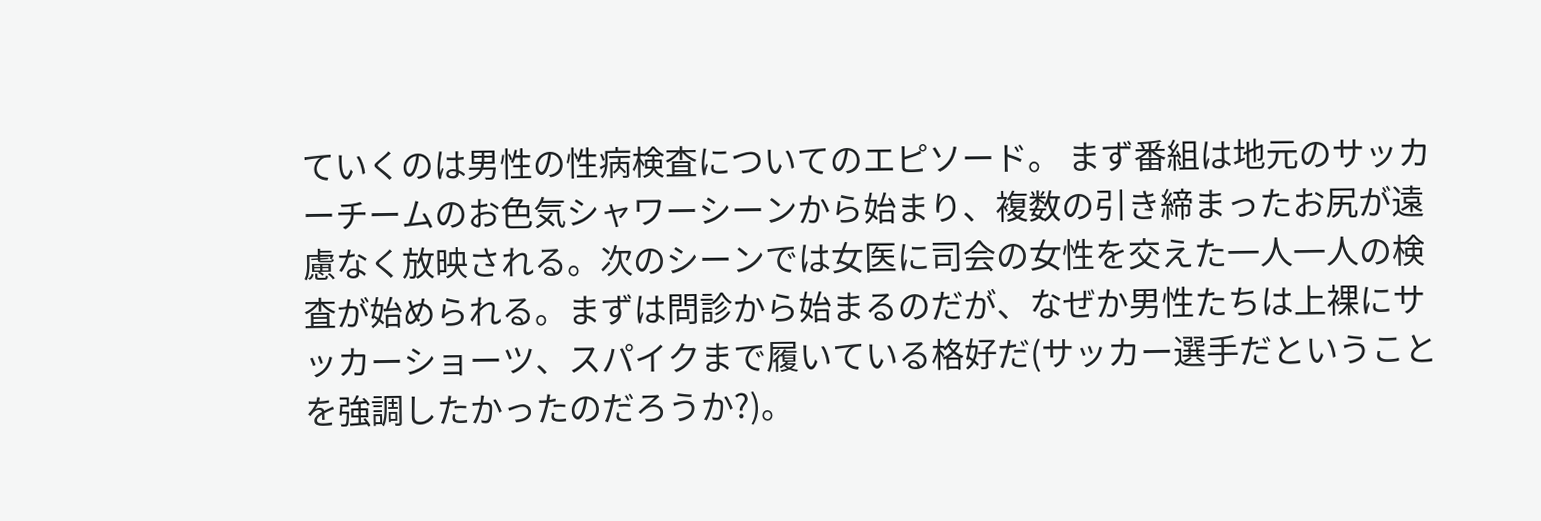ていくのは男性の性病検査についてのエピソード。 まず番組は地元のサッカーチームのお色気シャワーシーンから始まり、複数の引き締まったお尻が遠慮なく放映される。次のシーンでは女医に司会の女性を交えた一人一人の検査が始められる。まずは問診から始まるのだが、なぜか男性たちは上裸にサッカーショーツ、スパイクまで履いている格好だ(サッカー選手だということを強調したかったのだろうか?)。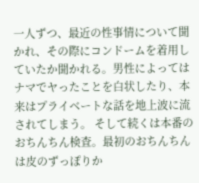一人ずつ、最近の性事情について聞かれ、その際にコンドームを着用していたか聞かれる。男性によってはナマでヤったことを白状したり、本来はプライベートな話を地上波に流されてしまう。 そして続くは本番のおちんちん検査。最初のおちんちんは皮のずっぽりか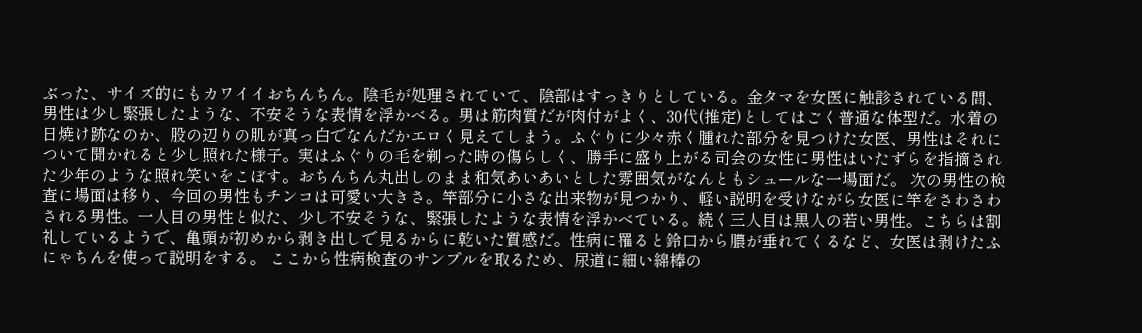ぶった、サイズ的にもカワイイおちんちん。陰毛が処理されていて、陰部はすっきりとしている。金タマを女医に触診されている間、男性は少し緊張したような、不安そうな表情を浮かべる。男は筋肉質だが肉付がよく、30代(推定)としてはごく普通な体型だ。水着の日焼け跡なのか、股の辺りの肌が真っ白でなんだかエロく見えてしまう。ふぐりに少々赤く腫れた部分を見つけた女医、男性はそれについて聞かれると少し照れた様子。実はふぐりの毛を剃った時の傷らしく、勝手に盛り上がる司会の女性に男性はいたずらを指摘された少年のような照れ笑いをこぼす。おちんちん丸出しのまま和気あいあいとした雰囲気がなんともシュールな一場面だ。 次の男性の検査に場面は移り、今回の男性もチンコは可愛い大きさ。竿部分に小さな出来物が見つかり、軽い説明を受けながら女医に竿をさわさわされる男性。一人目の男性と似た、少し不安そうな、緊張したような表情を浮かべている。続く三人目は黒人の若い男性。こちらは割礼しているようで、亀頭が初めから剥き出しで見るからに乾いた質感だ。性病に罹ると鈴口から膿が垂れてくるなど、女医は剥けたふにゃちんを使って説明をする。 ここから性病検査のサンプルを取るため、尿道に細い綿棒の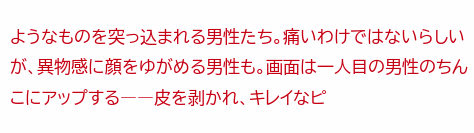ようなものを突っ込まれる男性たち。痛いわけではないらしいが、異物感に顔をゆがめる男性も。画面は一人目の男性のちんこにアップする――皮を剥かれ、キレイなピ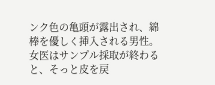ンク色の亀頭が露出され、綿棒を優しく挿入される男性。女医はサンプル採取が終わると、そっと皮を戻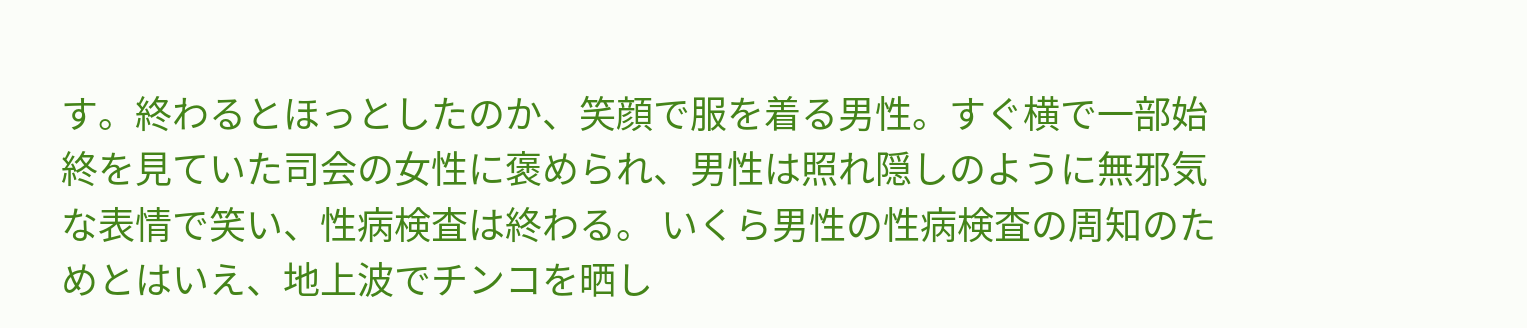す。終わるとほっとしたのか、笑顔で服を着る男性。すぐ横で一部始終を見ていた司会の女性に褒められ、男性は照れ隠しのように無邪気な表情で笑い、性病検査は終わる。 いくら男性の性病検査の周知のためとはいえ、地上波でチンコを晒し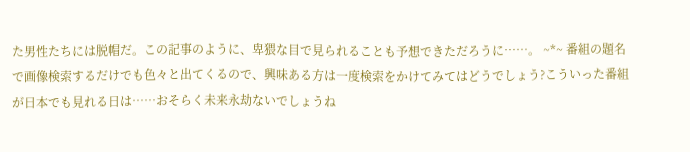た男性たちには脱帽だ。この記事のように、卑猥な目で見られることも予想できただろうに……。 ~*~ 番組の題名で画像検索するだけでも色々と出てくるので、興味ある方は一度検索をかけてみてはどうでしょう?こういった番組が日本でも見れる日は……おそらく未来永劫ないでしょうね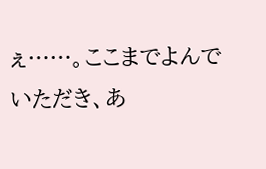ぇ……。ここまでよんでいただき、あ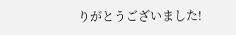りがとうございました!